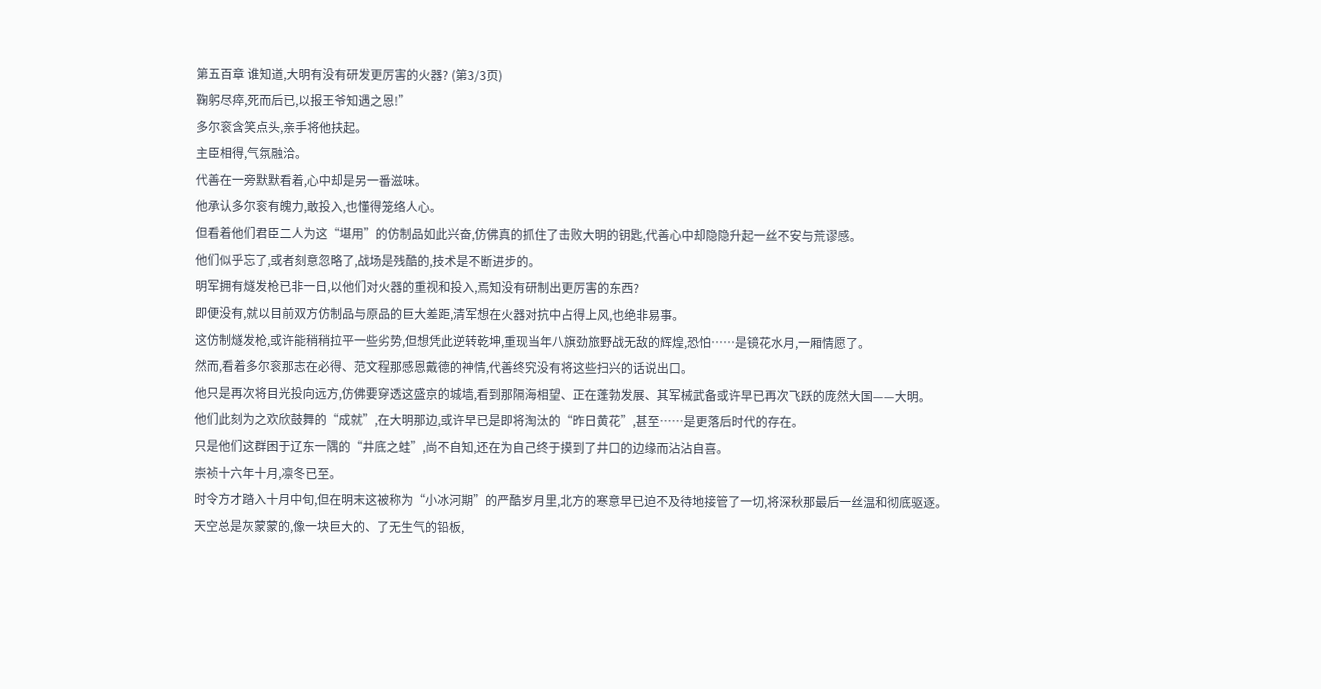第五百章 谁知道,大明有没有研发更厉害的火器? (第3/3页)
鞠躬尽瘁,死而后已,以报王爷知遇之恩!”
多尔衮含笑点头,亲手将他扶起。
主臣相得,气氛融洽。
代善在一旁默默看着,心中却是另一番滋味。
他承认多尔衮有魄力,敢投入,也懂得笼络人心。
但看着他们君臣二人为这“堪用”的仿制品如此兴奋,仿佛真的抓住了击败大明的钥匙,代善心中却隐隐升起一丝不安与荒谬感。
他们似乎忘了,或者刻意忽略了,战场是残酷的,技术是不断进步的。
明军拥有燧发枪已非一日,以他们对火器的重视和投入,焉知没有研制出更厉害的东西?
即便没有,就以目前双方仿制品与原品的巨大差距,清军想在火器对抗中占得上风,也绝非易事。
这仿制燧发枪,或许能稍稍拉平一些劣势,但想凭此逆转乾坤,重现当年八旗劲旅野战无敌的辉煌,恐怕……是镜花水月,一厢情愿了。
然而,看着多尔衮那志在必得、范文程那感恩戴德的神情,代善终究没有将这些扫兴的话说出口。
他只是再次将目光投向远方,仿佛要穿透这盛京的城墙,看到那隔海相望、正在蓬勃发展、其军械武备或许早已再次飞跃的庞然大国——大明。
他们此刻为之欢欣鼓舞的“成就”,在大明那边,或许早已是即将淘汰的“昨日黄花”,甚至……是更落后时代的存在。
只是他们这群困于辽东一隅的“井底之蛙”,尚不自知,还在为自己终于摸到了井口的边缘而沾沾自喜。
崇祯十六年十月,凛冬已至。
时令方才踏入十月中旬,但在明末这被称为“小冰河期”的严酷岁月里,北方的寒意早已迫不及待地接管了一切,将深秋那最后一丝温和彻底驱逐。
天空总是灰蒙蒙的,像一块巨大的、了无生气的铅板,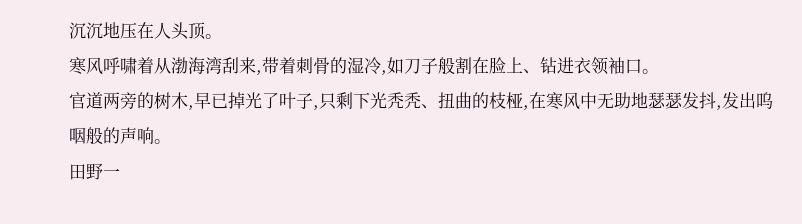沉沉地压在人头顶。
寒风呼啸着从渤海湾刮来,带着刺骨的湿冷,如刀子般割在脸上、钻进衣领袖口。
官道两旁的树木,早已掉光了叶子,只剩下光秃秃、扭曲的枝桠,在寒风中无助地瑟瑟发抖,发出呜咽般的声响。
田野一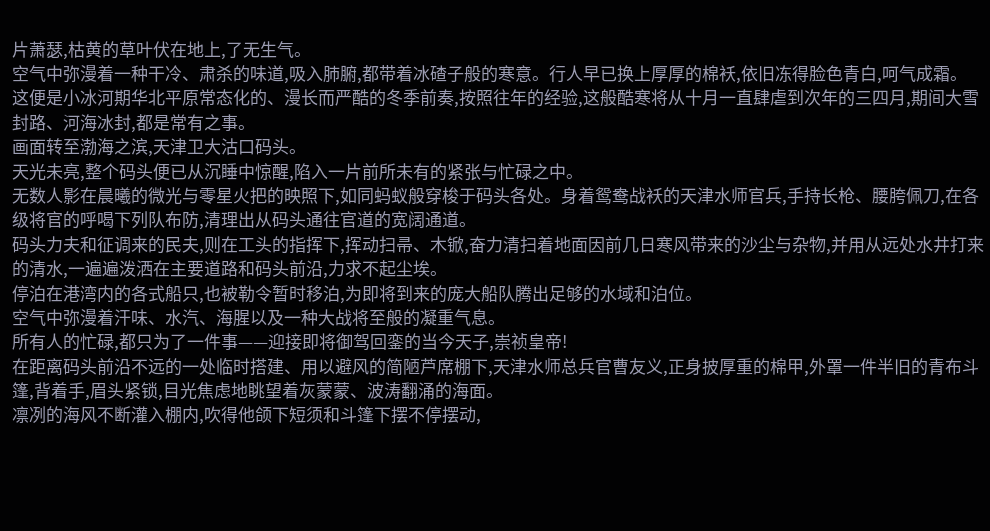片萧瑟,枯黄的草叶伏在地上,了无生气。
空气中弥漫着一种干冷、肃杀的味道,吸入肺腑,都带着冰碴子般的寒意。行人早已换上厚厚的棉袄,依旧冻得脸色青白,呵气成霜。
这便是小冰河期华北平原常态化的、漫长而严酷的冬季前奏,按照往年的经验,这般酷寒将从十月一直肆虐到次年的三四月,期间大雪封路、河海冰封,都是常有之事。
画面转至渤海之滨,天津卫大沽口码头。
天光未亮,整个码头便已从沉睡中惊醒,陷入一片前所未有的紧张与忙碌之中。
无数人影在晨曦的微光与零星火把的映照下,如同蚂蚁般穿梭于码头各处。身着鸳鸯战袄的天津水师官兵,手持长枪、腰胯佩刀,在各级将官的呼喝下列队布防,清理出从码头通往官道的宽阔通道。
码头力夫和征调来的民夫,则在工头的指挥下,挥动扫帚、木锨,奋力清扫着地面因前几日寒风带来的沙尘与杂物,并用从远处水井打来的清水,一遍遍泼洒在主要道路和码头前沿,力求不起尘埃。
停泊在港湾内的各式船只,也被勒令暂时移泊,为即将到来的庞大船队腾出足够的水域和泊位。
空气中弥漫着汗味、水汽、海腥以及一种大战将至般的凝重气息。
所有人的忙碌,都只为了一件事——迎接即将御驾回銮的当今天子,崇祯皇帝!
在距离码头前沿不远的一处临时搭建、用以避风的简陋芦席棚下,天津水师总兵官曹友义,正身披厚重的棉甲,外罩一件半旧的青布斗篷,背着手,眉头紧锁,目光焦虑地眺望着灰蒙蒙、波涛翻涌的海面。
凛冽的海风不断灌入棚内,吹得他颌下短须和斗篷下摆不停摆动,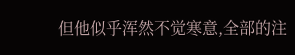但他似乎浑然不觉寒意,全部的注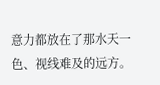意力都放在了那水天一色、视线难及的远方。